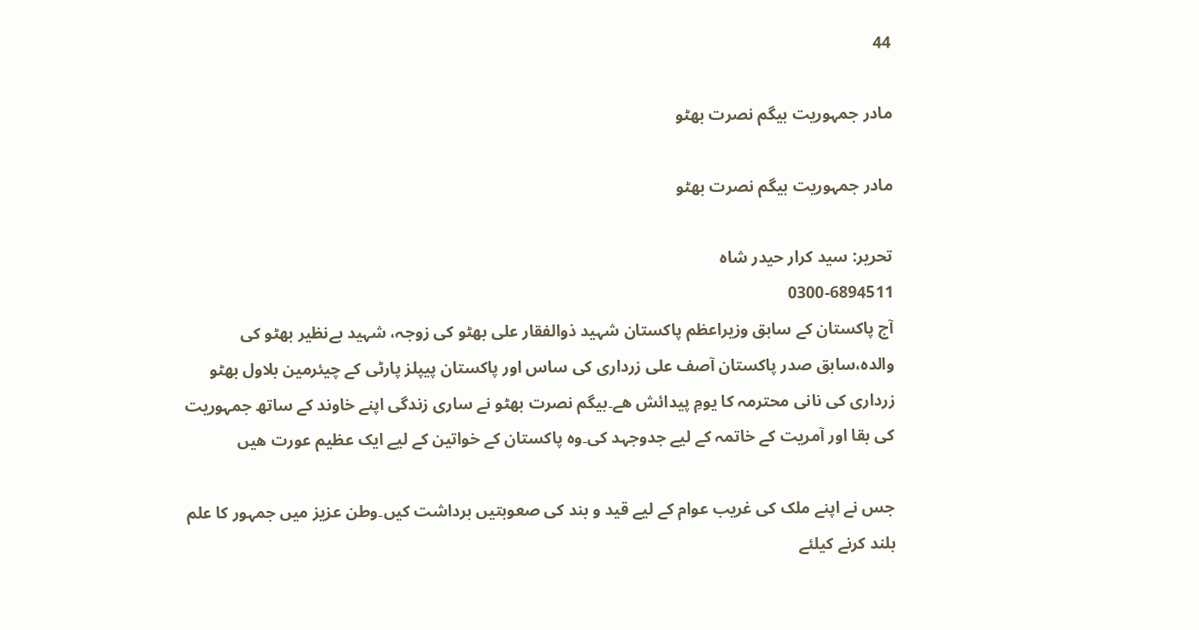44

مادر جمہوریت بیگم نصرت بھٹو

مادر جمہوریت بیگم نصرت بھٹو

تحریر: سید کرار حیدر شاہ
0300-6894511
آج پاکستان کے سابق وزیراعظم پاکستان شہید ذوالفقار علی بھٹو کی زوجہ، شہید بےنظیر بھٹو کی والدہ،سابق صدر پاکستان آصف علی زرداری کی ساس اور پاکستان پیپلز پارٹی کے چیئرمین بلاول بھٹو زرداری کی نانی محترمہ کا یومِ پیدائش ھے۔بیگم نصرت بھٹو نے ساری زندگی اپنے خاوند کے ساتھ جمہوریت کی بقا اور آمریت کے خاتمہ کے لیے جدوجہد کی۔وہ پاکستان کے خواتین کے لیے ایک عظیم عورت ھیں

جس نے اپنے ملک کی غریب عوام کے لیے قید و بند کی صعوبتیں برداشت کیں۔وطن عزیز میں جمہور کا علم بلند کرنے کیلئے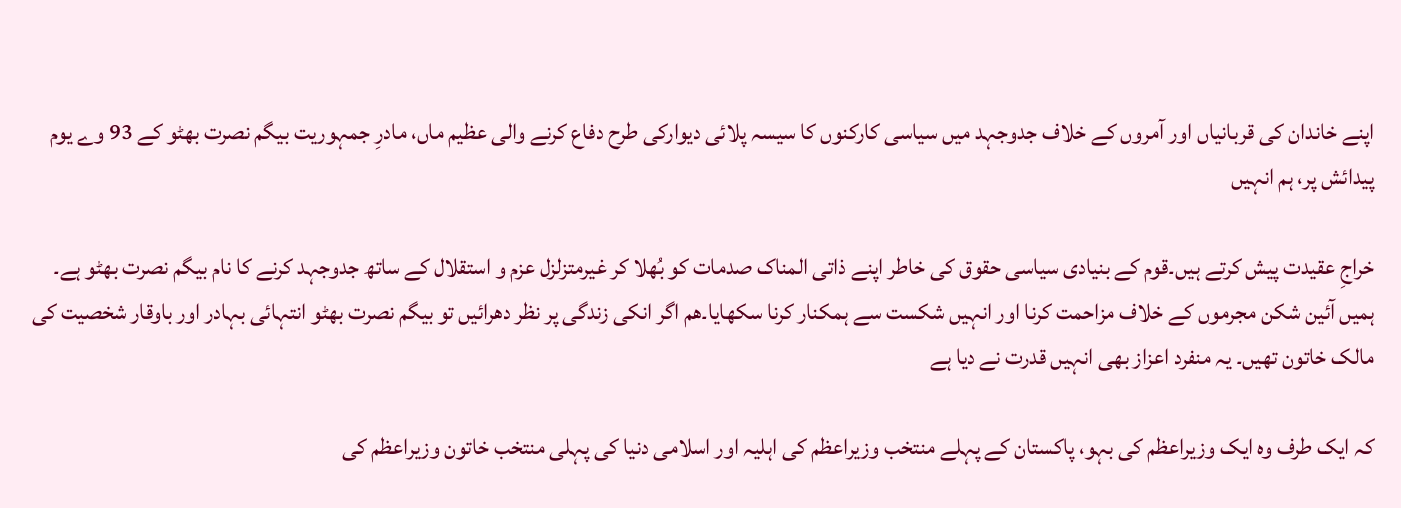اپنے خاندان کی قربانیاں اور آمروں کے خلاف جدوجہد میں سیاسی کارکنوں کا سیسہ پلائی دیوارکی طرح دفاع کرنے والی عظیم ماں، مادرِ جمہوریت بیگم نصرت بھٹو کے 93 وے یوم پیدائش پر، ہم انہیں

خراجِ عقیدت پیش کرتے ہیں۔قوم کے بنیادی سیاسی حقوق کی خاطر اپنے ذاتی المناک صدمات کو بُھلا کر غیرمتزلزل عزم و استقلال کے ساتھ جدوجہد کرنے کا نام بیگم نصرت بھٹو ہے۔ ہمیں آئین شکن مجرموں کے خلاف مزاحمت کرنا اور انہیں شکست سے ہمکنار کرنا سکھایا۔ھم اگر انکی زندگی پر نظر دھرائیں تو بیگم نصرت بھٹو انتہائی بہادر اور باوقار شخصیت کی مالک خاتون تھیں۔ یہ منفرد اعزاز بھی انہیں قدرت نے دیا ہے

کہ ایک طرف وہ ایک وزیراعظم کی بہو، پاکستان کے پہلے منتخب وزیراعظم کی اہلیہ اور اسلامی دنیا کی پہلی منتخب خاتون وزیراعظم کی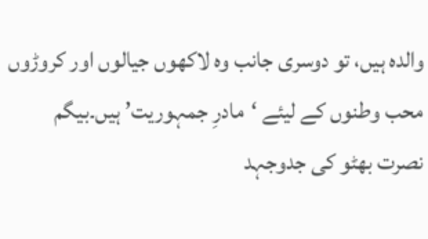والدہ ہیں، تو دوسری جانب وہ لاکھوں جیالوں اور کروڑوں محب وطنوں کے لیئے ‘مادرِ جمہوریت’ ہیں۔بیگم نصرت بھٹو کی جدوجہد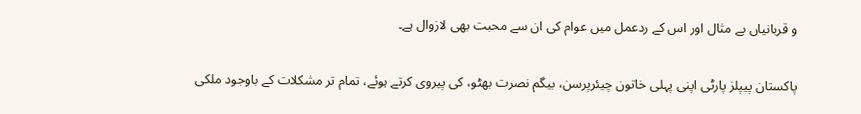و قربانیاں بے مثال اور اس کے ردعمل میں عوام کی ان سے محبت بھی لازوال ہے۔


پاکستان پیپلز پارٹی اپنی پہلی خاتون چیئرپرسن، بیگم نصرت بھٹو، کی پیروی کرتے ہوئے، تمام تر مشکلات کے باوجود ملکی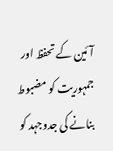آئین کے تحفظ اور جمہوریت کو مضبوط بنانے کی جدوجہد کو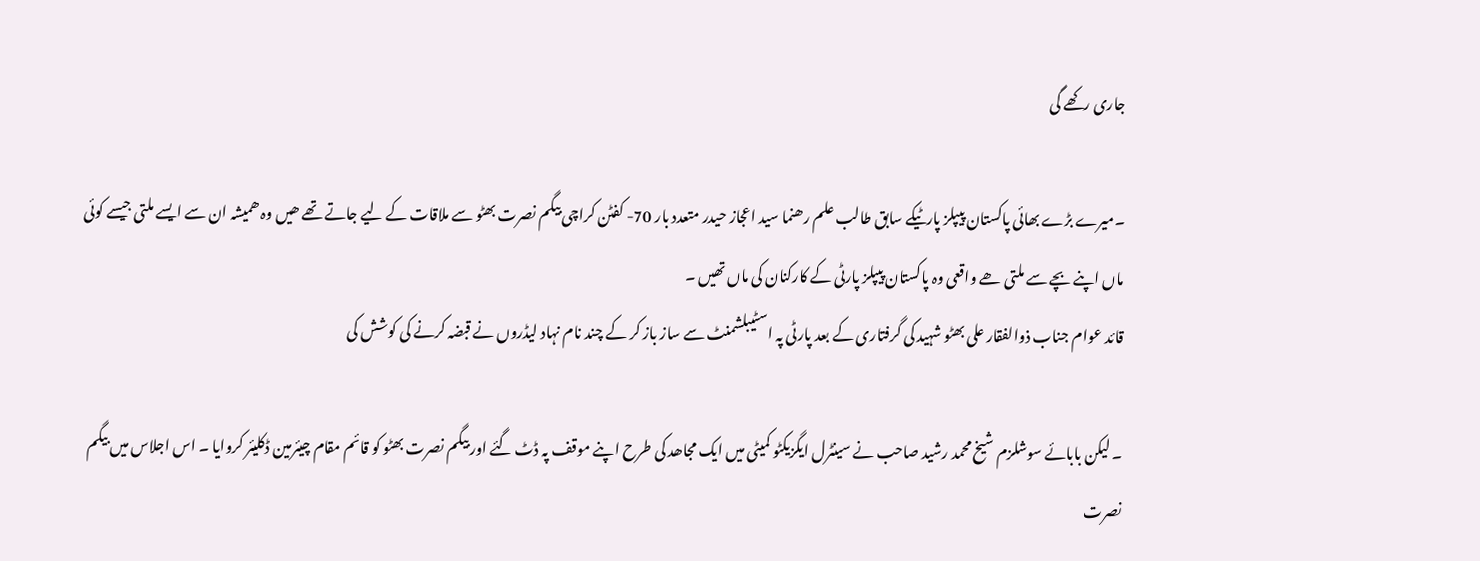جاری رکھے گی

۔میرے بڑے بھائی پاکستان پیپلز پارٹیکے سابق طالب علم رھنما سید اعجاز حیدر متعدد بار 70- کفٹن کراچی بیگم نصرت بھٹو سے ملاقات کے لیے جاتے تھے ھیں وہ ھمیشہ ان سے ایسے ملتی جیسے کوئی ماں اپنے بچے سے ملتی ھے واقعی وہ پاکستان پیپلز پارٹی کے کارکنان کی ماں تھیں ۔
قائد عوام جناب ذوالفقار علی بھٹو شہید کی گرفتاری کے بعد پارٹی پہ اسٹیبلشمنٹ سے ساز باز کر کے چند نام نہاد لیڈروں نے قبضہ کرنے کی کوشش کی

۔ لیکن بابائے سوشلزم شیخ محمد رشید صاحب نے سینٹرل ایگزیکٹو کمیٹی میں ایک مجاھد کی طرح اپنے موقف پہ ڈٹ گئے اور بیگم نصرت بھٹو کو قائم مقام چیئرمین ڈکلیئر کروایا ۔ اس اجلاس میں بیگم نصرت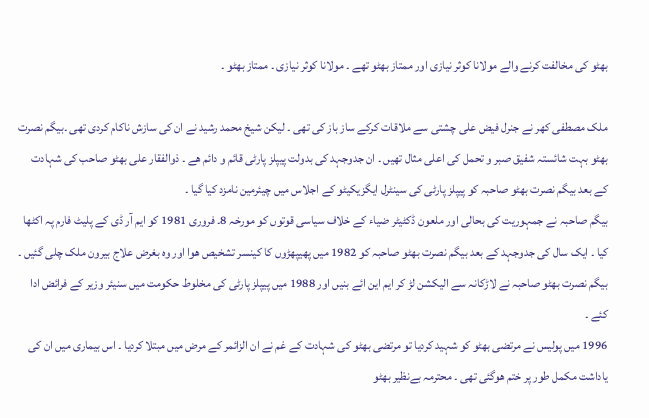بھٹو کی مخالفت کرنے والے مولانا کوثر نیازی اور ممتاز بھٹو تھے ۔ مولانا کوثر نیازی ۔ ممتاز بھٹو ۔

ملک مصطفی کھر نے جنرل فیض علی چشتی سے ملاقات کرکے ساز باز کی تھی ۔ لیکن شیخ محمد رشید نے ان کی سازش ناکام کردی تھی ۔بیگم نصرت بھٹو بہت شائستہ شفیق صبر و تحمل کی اعلی مثال تھیں ۔ ان جدوجہد کی بدولت پیپلز پارٹی قائم و دائم ھے ۔ ذوالفقار علی بھٹو صاحب کی شہادت کے بعد بیگم نصرت بھٹو صاحبہ کو پیپلز پارٹی کی سینٹرل ایگزیکیٹو کے اجلاس میں چیئرمین نامزد کیا گیا ۔
بیگم صاحبہ نے جمہوریت کی بحالی اور ملعون ڈکٹیٹر ضیاء کے خلاف سیاسی قوتوں کو مورخہ 8۔ فروری 1981 کو ایم آر ڈی کے پلیٹ فارم پہ اکٹھا کیا ۔ ایک سال کی جدوجہد کے بعد بیگم نصرت بھٹو صاحبہ کو 1982 میں پھیپھڑوں کا کینسر تشخیص ھوا اور وہ بغرض علاج بیرون ملک چلی گئیں ۔
بیگم نصرت بھٹو صاحبہ نے لاڑکانہ سے الیکشن لڑ کر ایم این ائے بنیں اور 1988 میں پیپلز پارٹی کی مخلوط حکومت میں سنیئر وزیر کے فرائض ادا کئے ۔
1996 میں پولیس نے مرتضی بھٹو کو شہید کردیا تو مرتضی بھٹو کی شہادت کے غم نے ان الزائمر کے مرض میں مبتلا کردیا ۔ اس بیماری میں ان کی یاداشت مکمل طور پر ختم ھوگئی تھی ۔ محترمہ بےنظیر بھٹو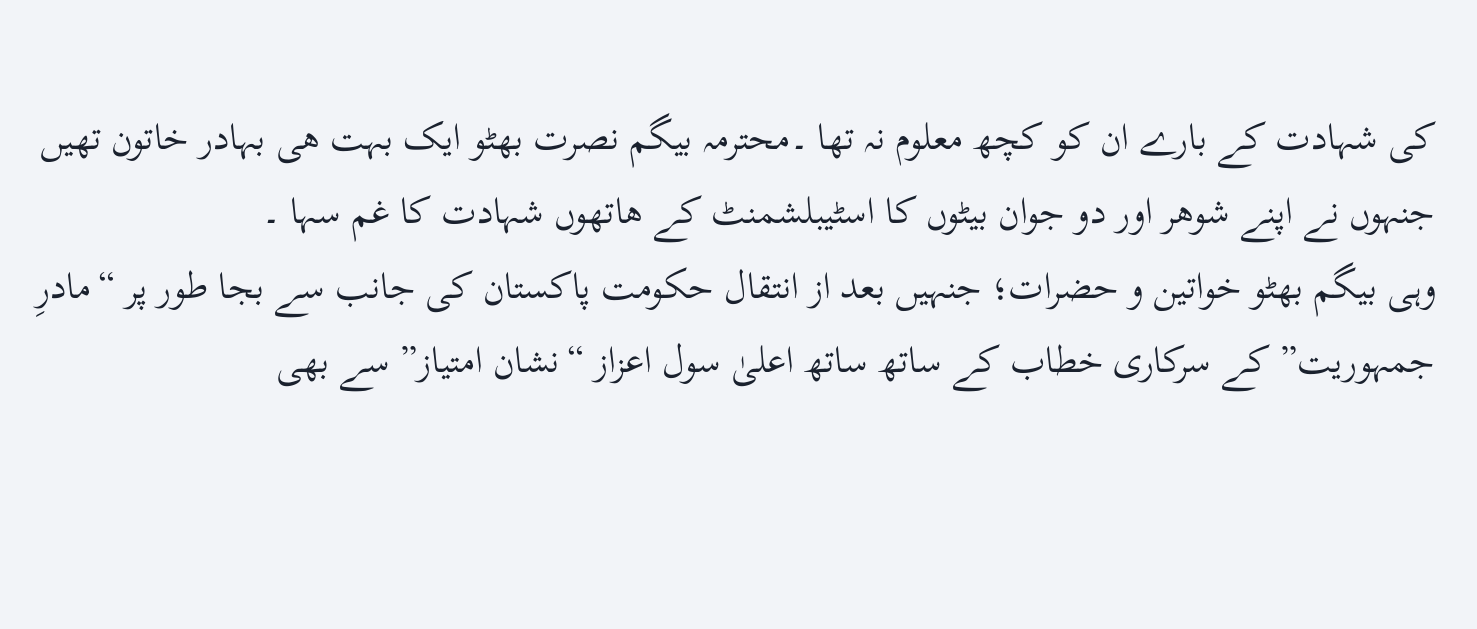کی شہادت کے بارے ان کو کچھ معلوم نہ تھا ۔محترمہ بیگم نصرت بھٹو ایک بہت ھی بہادر خاتون تھیں جنہوں نے اپنے شوھر اور دو جوان بیٹوں کا اسٹیبلشمنٹ کے ھاتھوں شہادت کا غم سہا ۔
وہی بیگم بهٹو خواتین و حضرات؛ جنہیں بعد از انتقال حکومت پاکستان کی جانب سے بجا طور پر “مادرِ جمہوریت” کے سرکاری خطاب کے ساتھ ساتھ اعلیٰ سول اعزاز “نشان امتیاز” سے بهی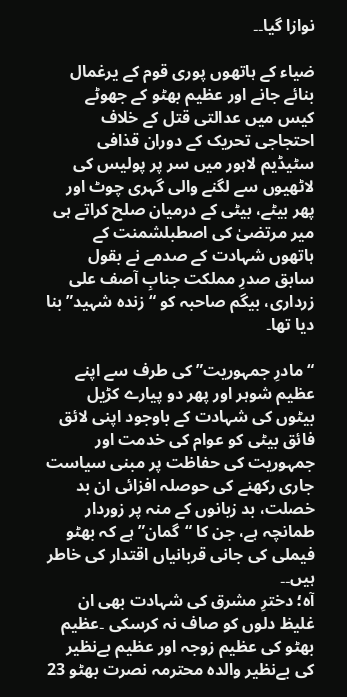نوازا گیا۔۔

ضیاء کے ہاتھوں پوری قوم کے یرغمال بنائے جانے اور عظیم بھٹو کے جھوٹے کیس میں عدالتی قتل کے خلاف احتجاجی تحریک کے دوران قذافی سٹیڈیم لاہور میں سر پر پولیس کی لاٹھیوں سے لگنے والی گہری چوٹ اور پھر بیٹے، بیٹی کے درمیان صلح کراتے ہی میر مرتضیٰ کی اصطبلشمنت کے ہاتھوں شہادت کے صدمے نے بقول سابق صدرِ مملکت جنابِ آصف علی زرداری، بیگم صاحبہ کو “زندہ شہید” بنا دیا تھا۔

“مادرِ جمہوریت” کی طرف سے اپنے عظیم شوہر اور پھر دو پیارے کڑیل بیٹوں کی شہادت کے باوجود اپنی لائق فائق بیٹی کو عوام کی خدمت اور جمہوریت کی حفاظت پر مبنی سیاست جاری رکھنے کی حوصلہ افزائی ان بد خصلت، بد زبانوں کے منہ پر زوردار طمانچہ ہے، جن کا “گمان” ہے کہ بھٹو فیملی کی جانی قربانیاں اقتدار کی خاطر ہیں۔۔
آہ؛ دخترِ مشرق کی شہادت بھی ان غلیظ دلوں کو صاف نہ کرسکی ۔عظیم بهٹو کی عظیم زوجہ اور عظیم بےنظیر کی بےنظیر والدہ محترمہ نصرت بھٹو 23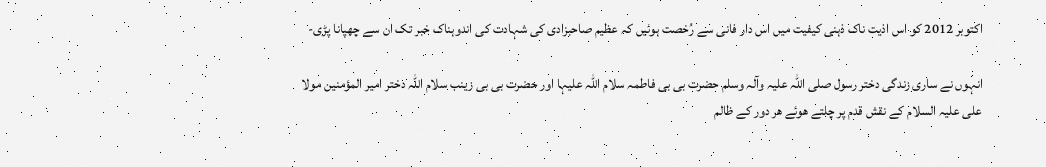اکتوبر 2012 کو اس اذیت ناک ذہنی کیفیت میں اس دار فانی سے رُخصت ہوئیں کہ عظیم صاحبزادی کی شہادت کی اندوہناک خبر تک ان سے چھپانا پڑی-

انہوں نے ساری زندگی دختر رسول صلی اللہ علیہ وآلہ وسلم حضرت بی بی فاطمہ سلام اللہ علیہا اور حضرت بی بی زینب سلام اللہ دختر امیر المؤمنین مولا علی علیہ السلام کے نقش قدم پر چلتے ھوئے ھر دور کے ظالم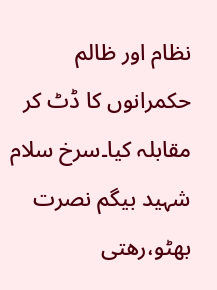نظام اور ظالم حکمرانوں کا ڈٹ کر مقابلہ کیا۔سرخ سلام شہید بیگم نصرت بھٹو،رھتی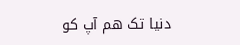دنیا تک ھم آپ کو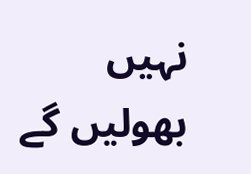نہیں بھولیں گے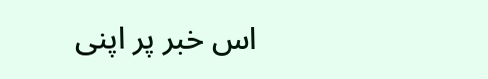اس خبر پر اپنی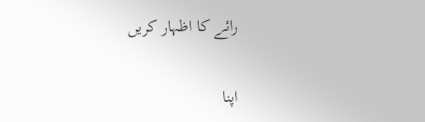رائے کا اظہار کریں

اپنا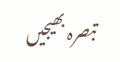تبصرہ بھیجیں